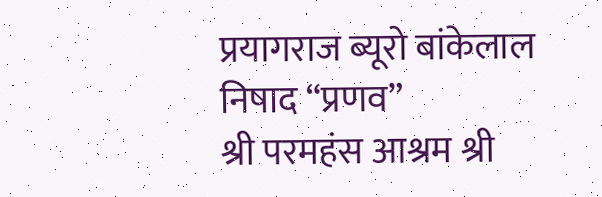प्रयागराज ब्यूरो बांकेलाल निषाद “प्रणव”
श्री परमहंस आश्रम श्री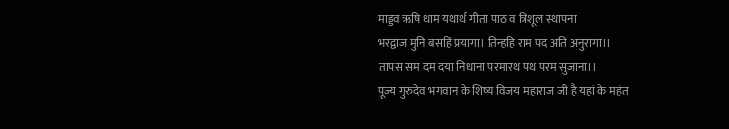माड्डव ऋषि धाम यथार्थ गीता पाठ व त्रिशूल स्थापना
भरद्वाज मुनि बसहिं प्रयागा। तिन्हहि राम पद अति अनुरागा।।
तापस सम दम दया निधाना परमारथ पथ परम सुजाना।।
पूज्य गुरुदेव भगवान के शिष्य विजय महाराज जी है यहां के महंत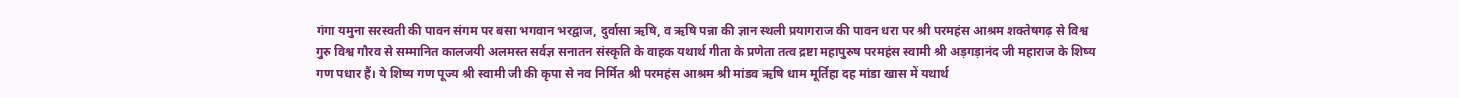गंगा यमुना सरस्वती की पावन संगम पर बसा भगवान भरद्वाज, दुर्वासा ऋषि, व ऋषि पन्ना की ज्ञान स्थली प्रयागराज की पावन धरा पर श्री परमहंस आश्रम शक्तेषगढ़ से विश्व गुरु विश्व गौरव से सम्मानित कालजयी अलमस्त सर्वज्ञ सनातन संस्कृति के वाहक यथार्थ गीता के प्रणेता तत्व द्रष्टा महापुरुष परमहंस स्वामी श्री अड़गड़ानंद जी महाराज के शिष्य गण पधार हैं। ये शिष्य गण पूज्य श्री स्वामी जी की कृपा से नव निर्मित श्री परमहंस आश्रम श्री मांडव ऋषि धाम मूर्तिहा दह मांडा खास में यथार्थ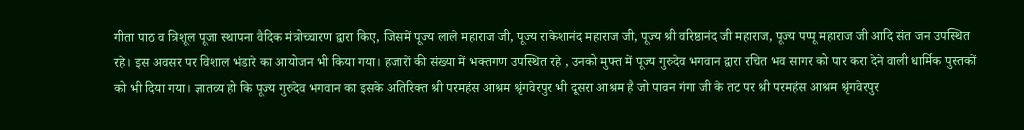गीता पाठ व त्रिशूल पूजा स्थापना वैदिक मंत्रोच्चारण द्वारा किए, जिसमें पूज्य लाले महाराज जी, पूज्य राकेशानंद महाराज जी, पूज्य श्री वरिष्ठानंद जी महाराज, पूज्य पप्पू महाराज जी आदि संत जन उपस्थित रहे। इस अवसर पर विशाल भंडारे का आयोजन भी किया गया। हजारों की संख्या में भक्तगण उपस्थित रहे , उनको मुफ्त में पूज्य गुरुदेव भगवान द्वारा रचित भव सागर को पार करा देने वाली धार्मिक पुस्तकों को भी दिया गया। ज्ञातव्य हो कि पूज्य गुरुदेव भगवान का इसके अतिरिक्त श्री परमहंस आश्रम श्रृंगवेरपुर भी दूसरा आश्रम है जो पावन गंगा जी के तट पर श्री परमहंस आश्रम श्रृंगवेरपुर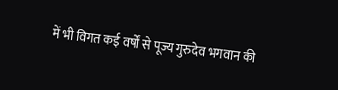में भी विगत कई वर्षों से पूज्य गुरुदेव भगवान की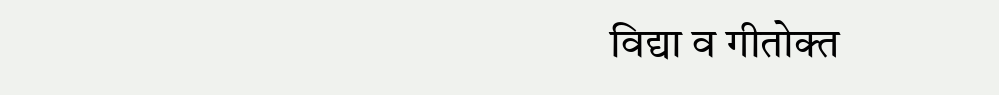विद्या व गीतोक्त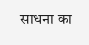साधना का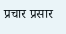प्रचार प्रसार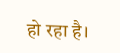हो रहा है।